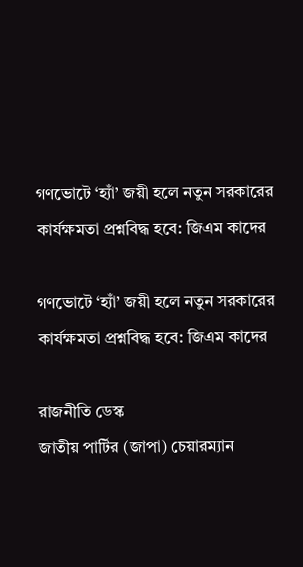গণভোটে ‘হ্যাঁ’ জয়ী হলে নতুন সরকারের কার্যক্ষমতা প্রশ্নবিদ্ধ হবে: জিএম কাদের

গণভোটে ‘হ্যাঁ’ জয়ী হলে নতুন সরকারের কার্যক্ষমতা প্রশ্নবিদ্ধ হবে: জিএম কাদের

রাজনীতি ডেস্ক
জাতীয় পার্টির (জাপা) চেয়ারম্যান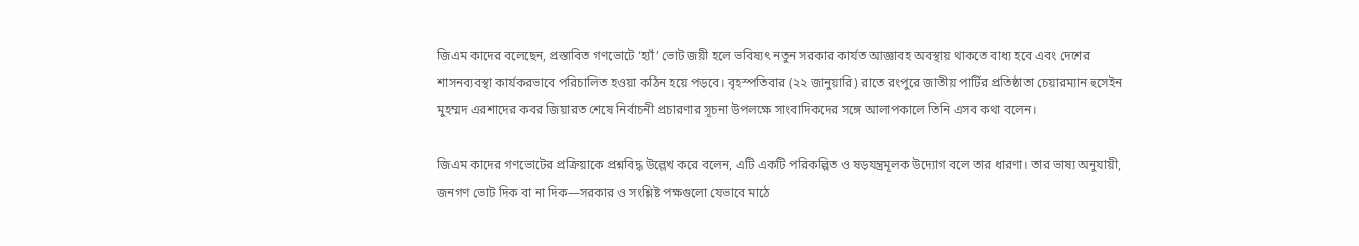জিএম কাদের বলেছেন, প্রস্তাবিত গণভোটে ‘হ্যাঁ’ ভোট জয়ী হলে ভবিষ্যৎ নতুন সরকার কার্যত আজ্ঞাবহ অবস্থায় থাকতে বাধ্য হবে এবং দেশের শাসনব্যবস্থা কার্যকরভাবে পরিচালিত হওয়া কঠিন হয়ে পড়বে। বৃহস্পতিবার (২২ জানুয়ারি) রাতে রংপুরে জাতীয় পার্টির প্রতিষ্ঠাতা চেয়ারম্যান হুসেইন মুহম্মদ এরশাদের কবর জিয়ারত শেষে নির্বাচনী প্রচারণার সূচনা উপলক্ষে সাংবাদিকদের সঙ্গে আলাপকালে তিনি এসব কথা বলেন।

জিএম কাদের গণভোটের প্রক্রিয়াকে প্রশ্নবিদ্ধ উল্লেখ করে বলেন, এটি একটি পরিকল্পিত ও ষড়যন্ত্রমূলক উদ্যোগ বলে তার ধারণা। তার ভাষ্য অনুযায়ী, জনগণ ভোট দিক বা না দিক—সরকার ও সংশ্লিষ্ট পক্ষগুলো যেভাবে মাঠে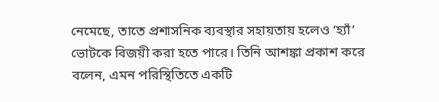নেমেছে, তাতে প্রশাসনিক ব্যবস্থার সহায়তায় হলেও ‘হ্যাঁ’ ভোটকে বিজয়ী করা হতে পারে। তিনি আশঙ্কা প্রকাশ করে বলেন, এমন পরিস্থিতিতে একটি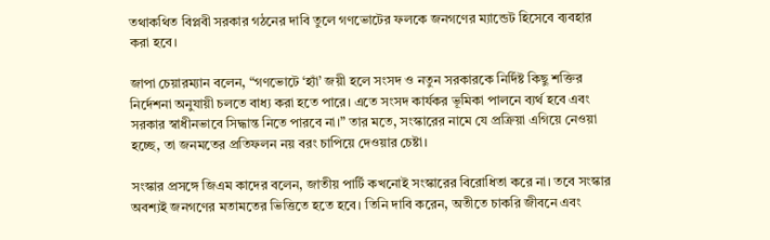তথাকথিত বিপ্লবী সরকার গঠনের দাবি তুলে গণভোটের ফলকে জনগণের ম্যান্ডেট হিসেবে ব্যবহার করা হবে।

জাপা চেয়ারম্যান বলেন, “গণভোটে ‘হ্যাঁ’ জয়ী হলে সংসদ ও নতুন সরকারকে নির্দিষ্ট কিছু শক্তির নির্দেশনা অনুযায়ী চলতে বাধ্য করা হতে পারে। এতে সংসদ কার্যকর ভূমিকা পালনে ব্যর্থ হবে এবং সরকার স্বাধীনভাবে সিদ্ধান্ত নিতে পারবে না।” তার মতে, সংস্কারের নামে যে প্রক্রিয়া এগিয়ে নেওয়া হচ্ছে, তা জনমতের প্রতিফলন নয় বরং চাপিয়ে দেওয়ার চেষ্টা।

সংস্কার প্রসঙ্গে জিএম কাদের বলেন, জাতীয় পার্টি কখনোই সংস্কারের বিরোধিতা করে না। তবে সংস্কার অবশ্যই জনগণের মতামতের ভিত্তিতে হতে হবে। তিনি দাবি করেন, অতীতে চাকরি জীবনে এবং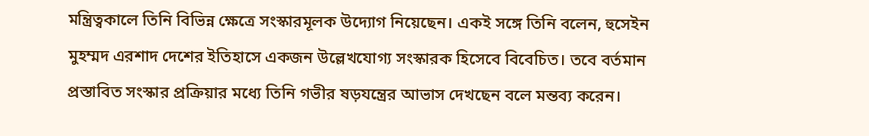মন্ত্রিত্বকালে তিনি বিভিন্ন ক্ষেত্রে সংস্কারমূলক উদ্যোগ নিয়েছেন। একই সঙ্গে তিনি বলেন, হুসেইন মুহম্মদ এরশাদ দেশের ইতিহাসে একজন উল্লেখযোগ্য সংস্কারক হিসেবে বিবেচিত। তবে বর্তমান প্রস্তাবিত সংস্কার প্রক্রিয়ার মধ্যে তিনি গভীর ষড়যন্ত্রের আভাস দেখছেন বলে মন্তব্য করেন।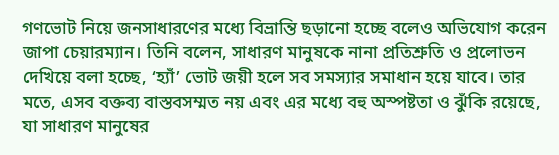গণভোট নিয়ে জনসাধারণের মধ্যে বিভ্রান্তি ছড়ানো হচ্ছে বলেও অভিযোগ করেন জাপা চেয়ারম্যান। তিনি বলেন, সাধারণ মানুষকে নানা প্রতিশ্রুতি ও প্রলোভন দেখিয়ে বলা হচ্ছে, ‘হ্যাঁ’ ভোট জয়ী হলে সব সমস্যার সমাধান হয়ে যাবে। তার মতে, এসব বক্তব্য বাস্তবসম্মত নয় এবং এর মধ্যে বহু অস্পষ্টতা ও ঝুঁকি রয়েছে, যা সাধারণ মানুষের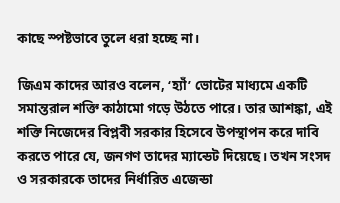কাছে স্পষ্টভাবে তুলে ধরা হচ্ছে না।

জিএম কাদের আরও বলেন, ‘হ্যাঁ’ ভোটের মাধ্যমে একটি সমান্তরাল শক্তি কাঠামো গড়ে উঠতে পারে। তার আশঙ্কা, এই শক্তি নিজেদের বিপ্লবী সরকার হিসেবে উপস্থাপন করে দাবি করতে পারে যে, জনগণ তাদের ম্যান্ডেট দিয়েছে। তখন সংসদ ও সরকারকে তাদের নির্ধারিত এজেন্ডা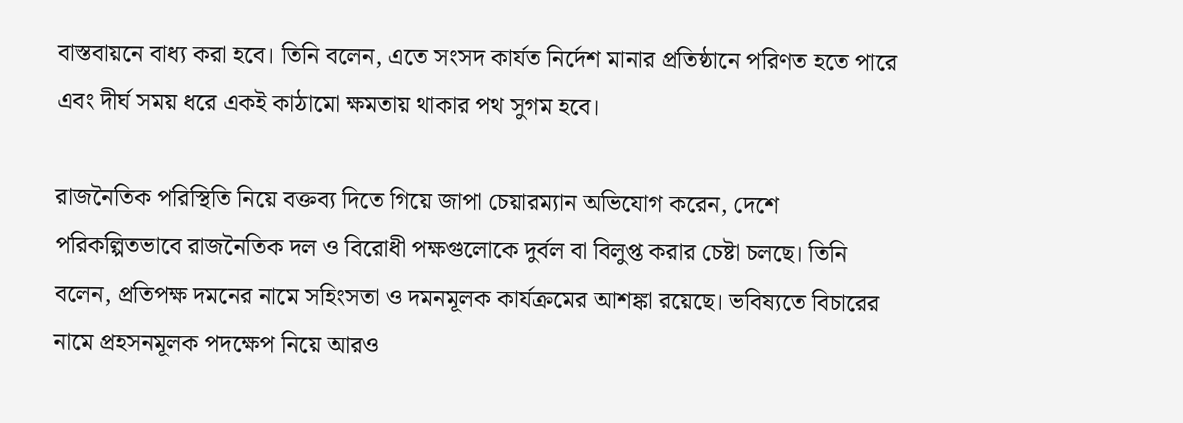বাস্তবায়নে বাধ্য করা হবে। তিনি বলেন, এতে সংসদ কার্যত নির্দেশ মানার প্রতিষ্ঠানে পরিণত হতে পারে এবং দীর্ঘ সময় ধরে একই কাঠামো ক্ষমতায় থাকার পথ সুগম হবে।

রাজনৈতিক পরিস্থিতি নিয়ে বক্তব্য দিতে গিয়ে জাপা চেয়ারম্যান অভিযোগ করেন, দেশে পরিকল্পিতভাবে রাজনৈতিক দল ও বিরোধী পক্ষগুলোকে দুর্বল বা বিলুপ্ত করার চেষ্টা চলছে। তিনি বলেন, প্রতিপক্ষ দমনের নামে সহিংসতা ও দমনমূলক কার্যক্রমের আশঙ্কা রয়েছে। ভবিষ্যতে বিচারের নামে প্রহসনমূলক পদক্ষেপ নিয়ে আরও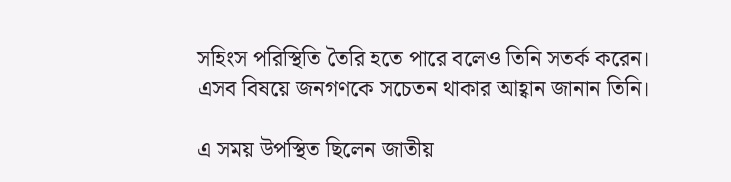সহিংস পরিস্থিতি তৈরি হতে পারে বলেও তিনি সতর্ক করেন। এসব বিষয়ে জনগণকে সচেতন থাকার আহ্বান জানান তিনি।

এ সময় উপস্থিত ছিলেন জাতীয়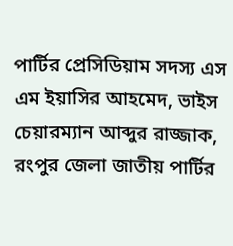পার্টির প্রেসিডিয়াম সদস্য এস এম ইয়াসির আহমেদ, ভাইস চেয়ারম্যান আব্দুর রাজ্জাক, রংপুর জেলা জাতীয় পার্টির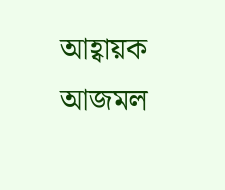আহ্বায়ক আজমল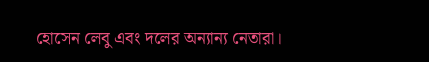হোসেন লেবু এবং দলের অন্যান্য নেতারা।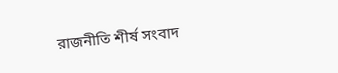রাজনীতি শীর্ষ সংবাদ